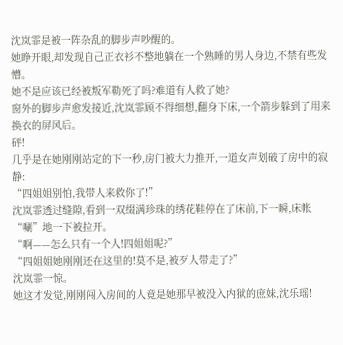沈岚霏是被一阵杂乱的脚步声吵醒的。
她睁开眼,却发现自己正衣衫不整地躺在一个熟睡的男人身边,不禁有些发懵。
她不是应该已经被叛军勒死了吗?难道有人救了她?
窗外的脚步声愈发接近,沈岚霏顾不得细想,翻身下床,一个箭步躲到了用来换衣的屏风后。
砰!
几乎是在她刚刚站定的下一秒,房门被大力推开,一道女声划破了房中的寂静:
“四姐姐别怕,我带人来救你了!”
沈岚霏透过缝隙,看到一双缀满珍珠的绣花鞋停在了床前,下一瞬,床帐“唰”地一下被拉开。
“啊——怎么只有一个人!四姐姐呢?”
“四姐姐她刚刚还在这里的!莫不是,被歹人带走了?”
沈岚霏一惊。
她这才发觉,刚刚闯入房间的人竟是她那早被没入内狱的庶妹,沈乐瑶!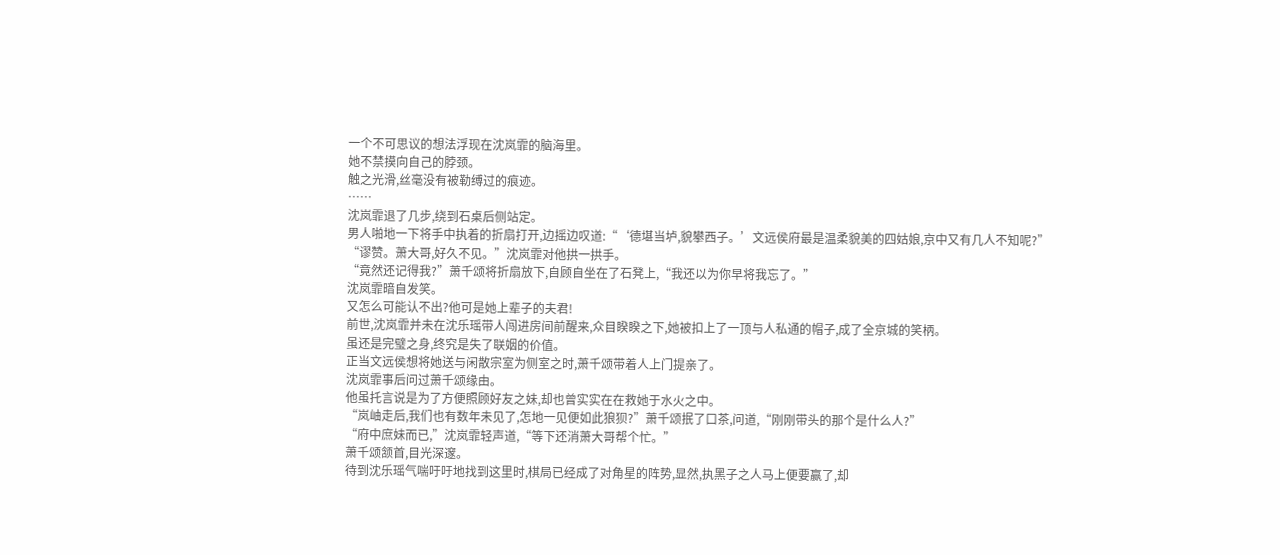一个不可思议的想法浮现在沈岚霏的脑海里。
她不禁摸向自己的脖颈。
触之光滑,丝毫没有被勒缚过的痕迹。
……
沈岚霏退了几步,绕到石桌后侧站定。
男人啪地一下将手中执着的折扇打开,边摇边叹道:“‘德堪当垆,貌攀西子。’文远侯府最是温柔貌美的四姑娘,京中又有几人不知呢?”
“谬赞。萧大哥,好久不见。”沈岚霏对他拱一拱手。
“竟然还记得我?”萧千颂将折扇放下,自顾自坐在了石凳上,“我还以为你早将我忘了。”
沈岚霏暗自发笑。
又怎么可能认不出?他可是她上辈子的夫君!
前世,沈岚霏并未在沈乐瑶带人闯进房间前醒来,众目睽睽之下,她被扣上了一顶与人私通的帽子,成了全京城的笑柄。
虽还是完璧之身,终究是失了联姻的价值。
正当文远侯想将她送与闲散宗室为侧室之时,萧千颂带着人上门提亲了。
沈岚霏事后问过萧千颂缘由。
他虽托言说是为了方便照顾好友之妹,却也曾实实在在救她于水火之中。
“岚岫走后,我们也有数年未见了,怎地一见便如此狼狈?”萧千颂抿了口茶,问道,“刚刚带头的那个是什么人?”
“府中庶妹而已,”沈岚霏轻声道,“等下还消萧大哥帮个忙。”
萧千颂颔首,目光深邃。
待到沈乐瑶气喘吁吁地找到这里时,棋局已经成了对角星的阵势,显然,执黑子之人马上便要赢了,却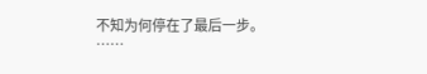不知为何停在了最后一步。
……